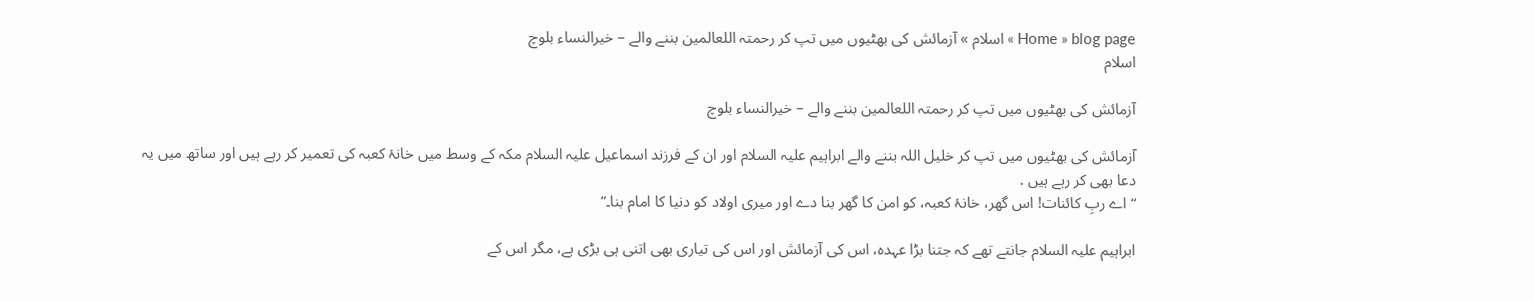Home » blog page » اسلام » آزمائش کی بھٹیوں میں تپ کر رحمتہ اللعالمین بننے والے – خیرالنساء بلوچ
اسلام

آزمائش کی بھٹیوں میں تپ کر رحمتہ اللعالمین بننے والے – خیرالنساء بلوچ

آزمائش کی بھٹیوں میں تپ کر خلیل اللہ بننے والے ابراہیم علیہ السلام اور ان کے فرزند اسماعیل علیہ السلام مکہ کے وسط میں خانۂ کعبہ کی تعمیر کر رہے ہیں اور ساتھ میں یہ دعا بھی کر رہے ہیں .
“اے ربِ کائنات! اس گھر، خانۂ کعبہ، کو امن کا گھر بنا دے اور میری اولاد کو دنیا کا امام بنا۔”

ابراہیم علیہ السلام جانتے تھے کہ جتنا بڑا عہدہ، اس کی آزمائش اور اس کی تیاری بھی اتنی ہی بڑی ہے، مگر اس کے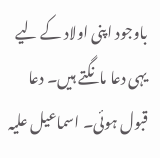باوجود اپنی اولاد کے لیے یہی دعا مانگتے ہیں۔ دعا قبول ہوئی۔ اسماعیل علیہ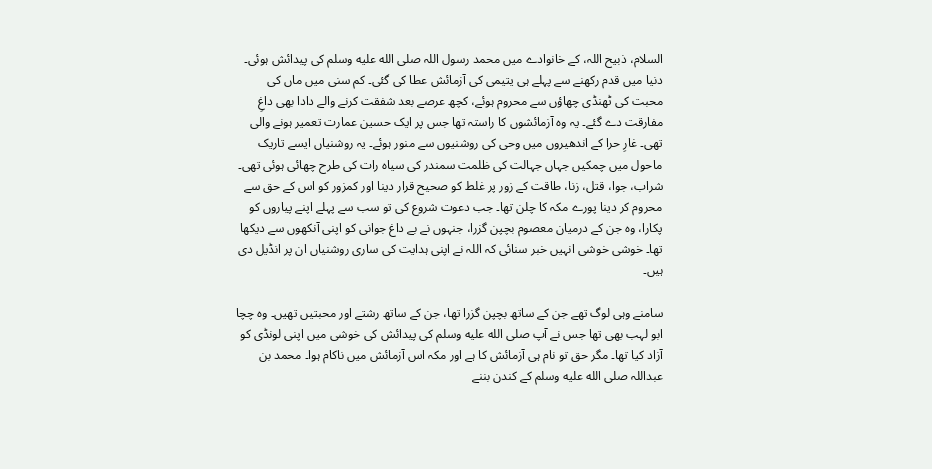السلام، ذبیح اللہ، کے خانوادے میں محمد رسول اللہ صلى الله عليه وسلم کی پیدائش ہوئی۔ دنیا میں قدم رکھنے سے پہلے ہی یتیمی کی آزمائش عطا کی گئی۔ کم سنی میں ماں کی محبت کی ٹھنڈی چھاؤں سے محروم ہوئے، کچھ عرصے بعد شفقت کرنے والے دادا بھی داغِ مفارقت دے گئے۔ یہ وہ آزمائشوں کا راستہ تھا جس پر ایک حسین عمارت تعمیر ہونے والی تھی۔ غارِ حرا کے اندھیروں میں وحی کی روشنیوں سے منور ہوئے۔ یہ روشنیاں ایسے تاریک ماحول میں چمکیں جہاں جہالت کی ظلمت سمندر کی سیاہ رات کی طرح چھائی ہوئی تھی۔ شراب، جوا، قتل، زنا، طاقت کے زور پر غلط کو صحیح قرار دینا اور کمزور کو اس کے حق سے محروم کر دینا پورے مکہ کا چلن تھا۔ جب دعوت شروع کی تو سب سے پہلے اپنے پیاروں کو پکارا، وہ جن کے درمیان معصوم بچپن گزرا، جنہوں نے بے داغ جوانی کو اپنی آنکھوں سے دیکھا تھا۔ خوشی خوشی انہیں خبر سنائی کہ اللہ نے اپنی ہدایت کی ساری روشنیاں ان پر انڈیل دی ہیں۔

سامنے وہی لوگ تھے جن کے ساتھ بچپن گزرا تھا، جن کے ساتھ رشتے اور محبتیں تھیں۔ وہ چچا ابو لہب بھی تھا جس نے آپ صلى الله عليه وسلم کی پیدائش کی خوشی میں اپنی لونڈی کو آزاد کیا تھا۔ مگر حق تو نام ہی آزمائش کا ہے اور مکہ اس آزمائش میں ناکام ہوا۔ محمد بن عبداللہ صلى الله عليه وسلم کے کندن بننے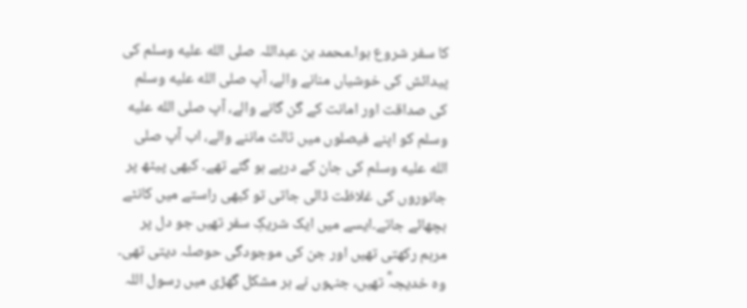کا سفر شروع ہوا۔محمد بن عبداللہ صلى الله عليه وسلم کی پیدائش کی خوشیاں منانے والے، آپ صلى الله عليه وسلم کی صداقت اور امانت کے گن گانے والے، آپ صلى الله عليه وسلم کو اپنے فیصلوں میں ثالث ماننے والے، اب آپ صلى الله عليه وسلم کی جان کے درپے ہو گئے تھے۔ کبھی پیٹھ پر جانوروں کی غلاظت ڈالی جاتی تو کبھی راستے میں کانٹے بچھائے جاتے۔ایسے میں ایک شریکِ سفر تھیں جو دل پر مرہم رکھتی تھیں اور جن کی موجودگی حوصلہ دیتی تھی۔ وہ خدیجہؓ تھیں، جنہوں نے ہر مشکل گھڑی میں رسول اللہ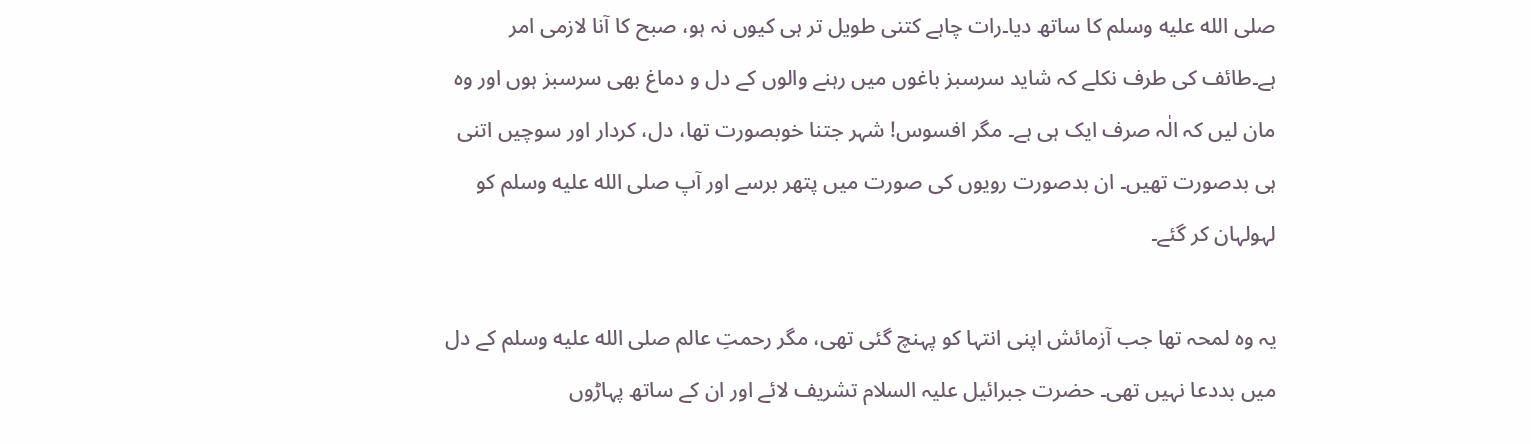صلى الله عليه وسلم کا ساتھ دیا۔رات چاہے کتنی طویل تر ہی کیوں نہ ہو، صبح کا آنا لازمی امر ہے۔طائف کی طرف نکلے کہ شاید سرسبز باغوں میں رہنے والوں کے دل و دماغ بھی سرسبز ہوں اور وہ مان لیں کہ الٰہ صرف ایک ہی ہے۔ مگر افسوس! شہر جتنا خوبصورت تھا، دل، کردار اور سوچیں اتنی ہی بدصورت تھیں۔ ان بدصورت رویوں کی صورت میں پتھر برسے اور آپ صلى الله عليه وسلم کو لہولہان کر گئے۔

یہ وہ لمحہ تھا جب آزمائش اپنی انتہا کو پہنچ گئی تھی، مگر رحمتِ عالم صلى الله عليه وسلم کے دل میں بددعا نہیں تھی۔ حضرت جبرائیل علیہ السلام تشریف لائے اور ان کے ساتھ پہاڑوں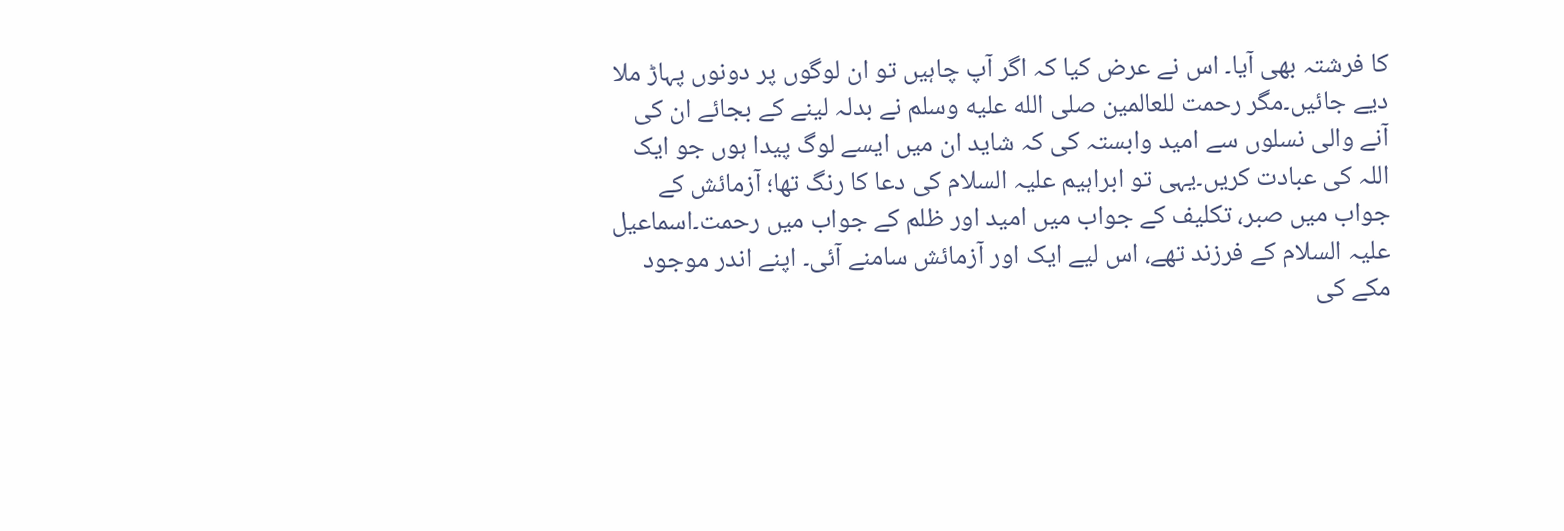کا فرشتہ بھی آیا۔ اس نے عرض کیا کہ اگر آپ چاہیں تو ان لوگوں پر دونوں پہاڑ ملا دیے جائیں۔مگر رحمت للعالمین صلى الله عليه وسلم نے بدلہ لینے کے بجائے ان کی آنے والی نسلوں سے امید وابستہ کی کہ شاید ان میں ایسے لوگ پیدا ہوں جو ایک اللہ کی عبادت کریں۔یہی تو ابراہیم علیہ السلام کی دعا کا رنگ تھا؛ آزمائش کے جواب میں صبر، تکلیف کے جواب میں امید اور ظلم کے جواب میں رحمت۔اسماعیل علیہ السلام کے فرزند تھے، اس لیے ایک اور آزمائش سامنے آئی۔ اپنے اندر موجود مکے کی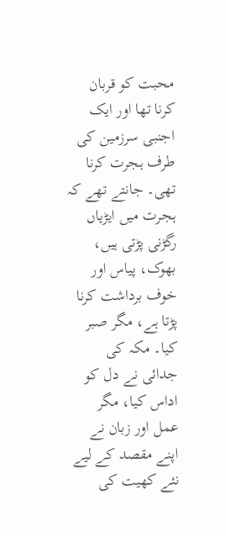محبت کو قربان کرنا تھا اور ایک اجنبی سرزمین کی طرف ہجرت کرنا تھی۔ جانتے تھے کہ ہجرت میں ایڑیاں رگڑنی پڑتی ہیں، بھوک، پیاس اور خوف برداشت کرنا پڑتا ہے، مگر صبر کیا۔ مکہ کی جدائی نے دل کو اداس کیا، مگر عمل اور زبان نے اپنے مقصد کے لیے نئے کھیت کی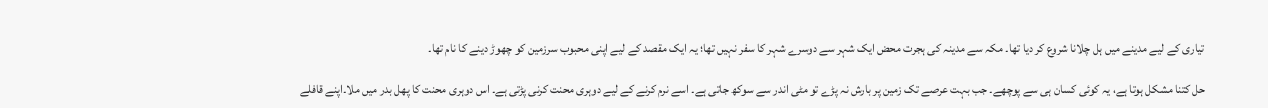تیاری کے لیے مدینے میں ہل چلانا شروع کر دیا تھا۔ مکہ سے مدینہ کی ہجرت محض ایک شہر سے دوسرے شہر کا سفر نہیں تھا؛ یہ ایک مقصد کے لیے اپنی محبوب سرزمین کو چھوڑ دینے کا نام تھا۔

حل کتنا مشکل ہوتا ہے، یہ کوئی کسان ہی سے پوچھے۔ جب بہت عرصے تک زمین پر بارش نہ پڑے تو مٹی اندر سے سوکھ جاتی ہے۔ اسے نرم کرنے کے لیے دوہری محنت کرنی پڑتی ہے۔ اس دوہری محنت کا پھل بدر میں ملا۔اپنے قافلے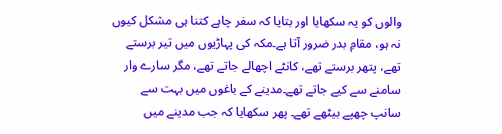والوں کو یہ سکھایا اور بتایا کہ سفر چاہے کتنا ہی مشکل کیوں نہ ہو، مقامِ بدر ضرور آتا ہے۔مکہ کی پہاڑیوں میں تیر برستے تھے، پتھر برستے تھے، کانٹے اچھالے جاتے تھے، مگر سارے وار سامنے سے کیے جاتے تھے۔مدینے کے باغوں میں بہت سے سانپ چھپے بیٹھے تھے۔ پھر سکھایا کہ جب مدینے میں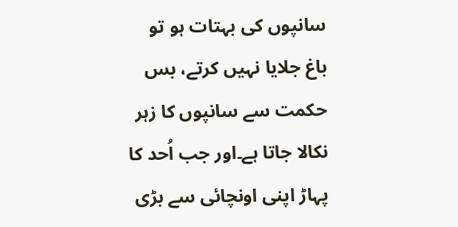سانپوں کی بہتات ہو تو باغ جلایا نہیں کرتے، بس حکمت سے سانپوں کا زہر نکالا جاتا ہے۔اور جب اُحد کا پہاڑ اپنی اونچائی سے بڑی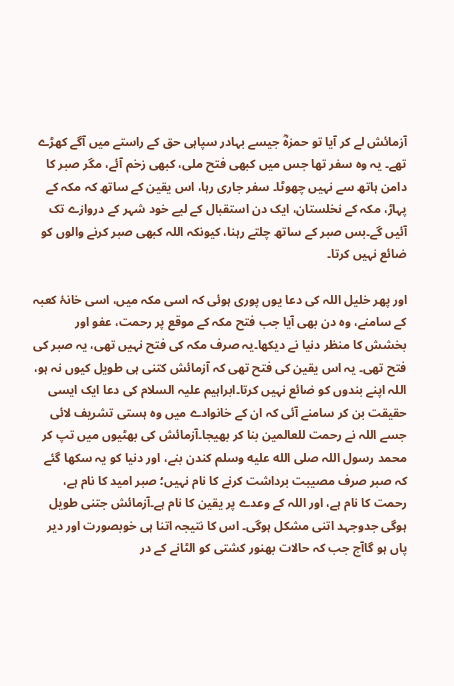آزمائش لے کر آیا تو حمزہؓ جیسے بہادر سپاہی حق کے راستے میں آگے کھڑے تھے۔ یہ وہ سفر تھا جس میں کبھی فتح ملی، کبھی زخم آئے، مگر صبر کا دامن ہاتھ سے نہیں چھوٹا۔ سفر جاری رہا، اس یقین کے ساتھ کہ مکہ کے پہاڑ، مکہ کے نخلستان، ایک دن استقبال کے لیے خود شہر کے دروازے تک آئیں گے۔بس صبر کے ساتھ چلتے رہنا، کیونکہ اللہ کبھی صبر کرنے والوں کو ضائع نہیں کرتا۔

اور پھر خلیل اللہ کی دعا یوں پوری ہوئی کہ اسی مکہ میں، اسی خانۂ کعبہ کے سامنے، وہ دن بھی آیا جب فتح مکہ کے موقع پر رحمت، عفو اور بخشش کا منظر دنیا نے دیکھا۔یہ صرف مکہ کی فتح نہیں تھی، یہ صبر کی فتح تھی۔ یہ اس یقین کی فتح تھی کہ آزمائش کتنی ہی طویل کیوں نہ ہو، اللہ اپنے بندوں کو ضائع نہیں کرتا۔ابراہیم علیہ السلام کی دعا ایک ایسی حقیقت بن کر سامنے آئی کہ ان کے خانوادے میں وہ ہستی تشریف لائی جسے اللہ نے رحمت للعالمین بنا کر بھیجا۔آزمائش کی بھٹیوں میں تپ کر محمد رسول اللہ صلى الله عليه وسلم کندن بنے، اور دنیا کو یہ سکھا گئے کہ صبر صرف مصیبت برداشت کرنے کا نام نہیں؛ صبر امید کا نام ہے، رحمت کا نام ہے، اور اللہ کے وعدے پر یقین کا نام ہے۔آزمائش جتنی طویل ہوگی جدوجہد اتنی مشکل ہوگی۔ اس کا نتیجہ اتنا ہی خوبصورت اور دیر پاں ہو گاآج جب کہ حالات بھنور کشتی کو الٹانے کے در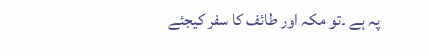پہ ہے ۔تو مکہ اور طائف کا سفر کیجئے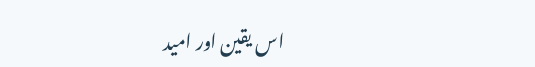اس یقین اور امید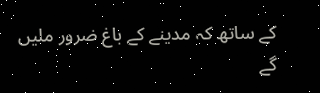کے ساتھ کہ مدینے کے باغ ضرور ملیں گے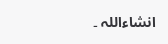انشاءاللہ ۔